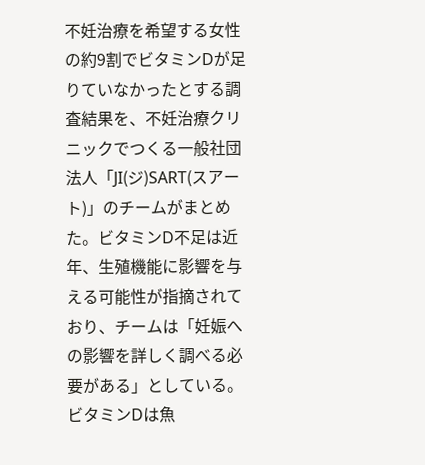不妊治療を希望する女性の約9割でビタミンDが足りていなかったとする調査結果を、不妊治療クリニックでつくる一般社団法人「JI(ジ)SART(スアート)」のチームがまとめた。ビタミンD不足は近年、生殖機能に影響を与える可能性が指摘されており、チームは「妊娠への影響を詳しく調べる必要がある」としている。ビタミンDは魚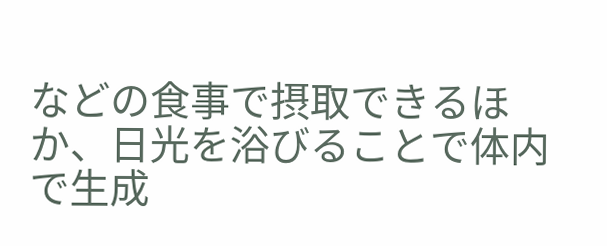などの食事で摂取できるほか、日光を浴びることで体内で生成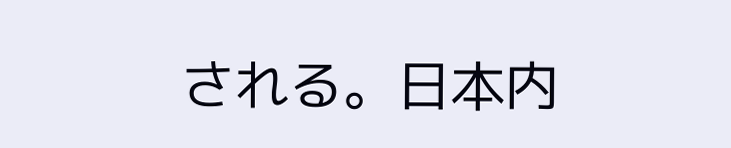される。日本内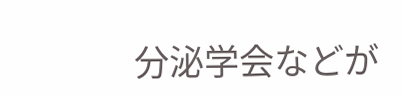分泌学会などが